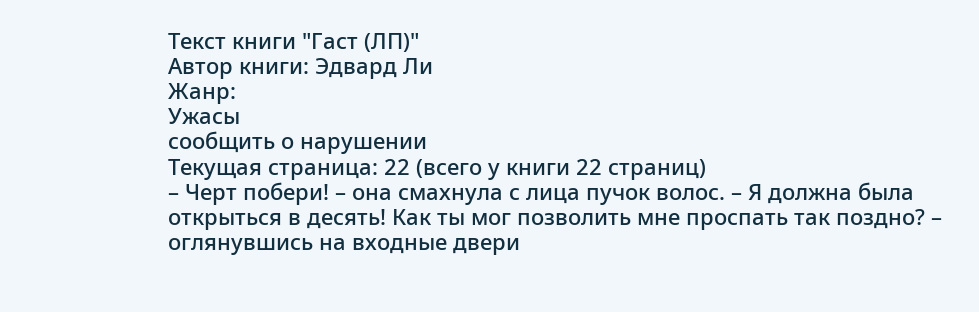Текст книги "Гаст (ЛП)"
Автор книги: Эдвард Ли
Жанр:
Ужасы
сообщить о нарушении
Текущая страница: 22 (всего у книги 22 страниц)
– Черт побери! – она смахнула с лица пучок волос. – Я должна была открыться в десять! Как ты мог позволить мне проспать так поздно? – оглянувшись на входные двери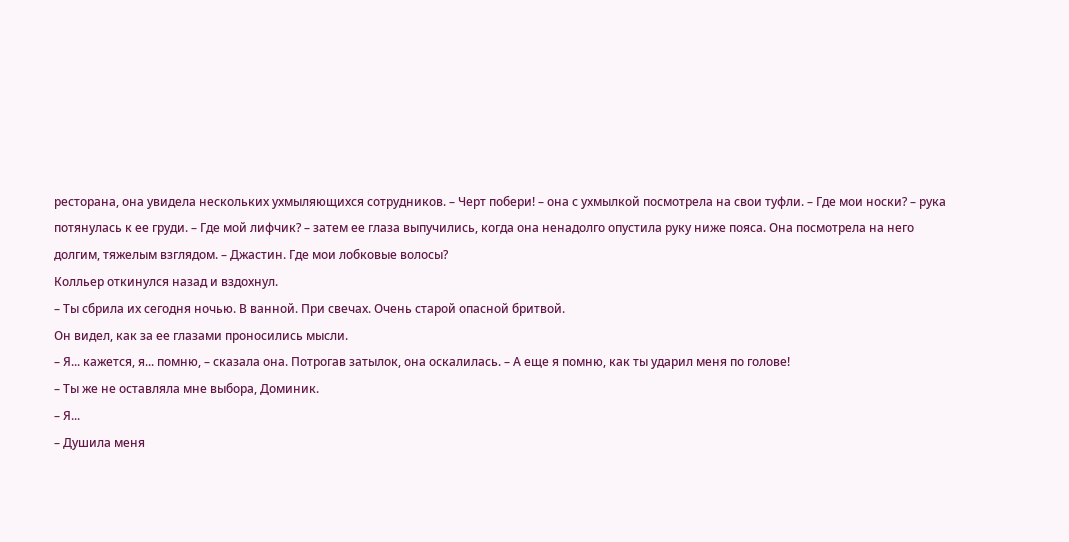ресторана, она увидела нескольких ухмыляющихся сотрудников. – Черт побери! – она с ухмылкой посмотрела на свои туфли. – Где мои носки? – рука потянулась к ее груди. – Где мой лифчик? – затем ее глаза выпучились, когда она ненадолго опустила руку ниже пояса. Она посмотрела на него долгим, тяжелым взглядом. – Джастин. Где мои лобковые волосы?
Колльер откинулся назад и вздохнул.
– Ты сбрила их сегодня ночью. В ванной. При свечах. Очень старой опасной бритвой.
Он видел, как за ее глазами проносились мысли.
– Я... кажется, я... помню, – сказала она. Потрогав затылок, она оскалилась. – А еще я помню, как ты ударил меня по голове!
– Ты же не оставляла мне выбора, Доминик.
– Я...
– Душила меня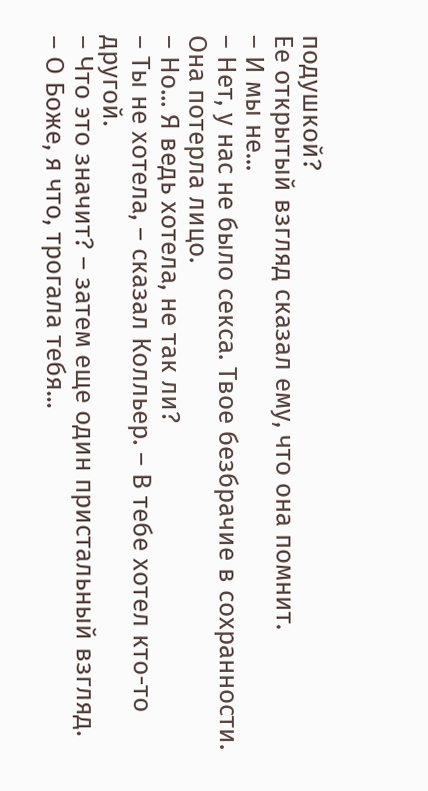подушкой?
Ее открытый взгляд сказал ему, что она помнит.
– И мы не...
– Нет, у нас не было секса. Твое безбрачие в сохранности.
Она потерла лицо.
– Но... Я ведь хотела, не так ли?
– Ты не хотела, – сказал Колльер. – В тебе хотел кто-то другой.
– Что это значит? – затем еще один пристальный взгляд. – О Боже, я что, трогала тебя...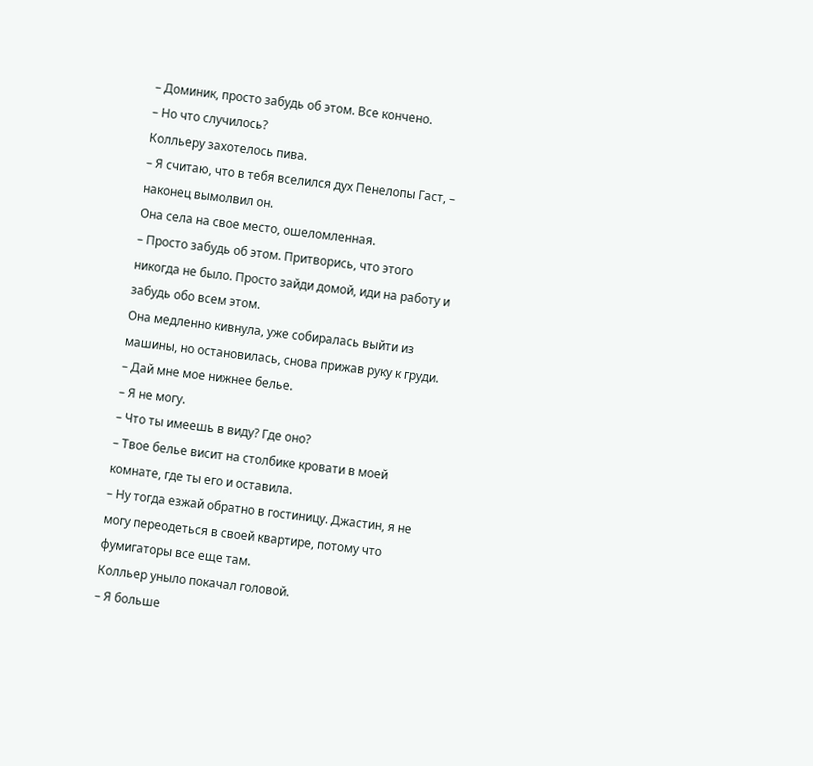– Доминик, просто забудь об этом. Все кончено.
– Но что случилось?
Колльеру захотелось пива.
– Я считаю, что в тебя вселился дух Пенелопы Гаст, – наконец вымолвил он.
Она села на свое место, ошеломленная.
– Просто забудь об этом. Притворись, что этого никогда не было. Просто зайди домой, иди на работу и забудь обо всем этом.
Она медленно кивнула, уже собиралась выйти из машины, но остановилась, снова прижав руку к груди.
– Дай мне мое нижнее белье.
– Я не могу.
– Что ты имеешь в виду? Где оно?
– Твое белье висит на столбике кровати в моей комнате, где ты его и оставила.
– Ну тогда езжай обратно в гостиницу. Джастин, я не могу переодеться в своей квартире, потому что фумигаторы все еще там.
Колльер уныло покачал головой.
– Я больше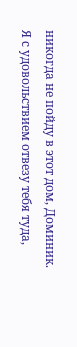никогда не пойду в этот дом, Доминик. Я с удовольствием отвезу тебя туда,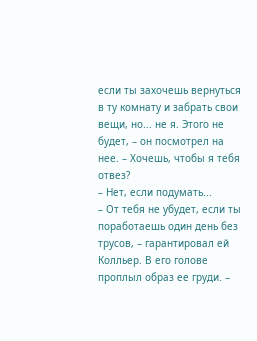если ты захочешь вернуться в ту комнату и забрать свои вещи, но... не я. Этого не будет, – он посмотрел на нее. – Хочешь, чтобы я тебя отвез?
– Нет, если подумать...
– От тебя не убудет, если ты поработаешь один день без трусов, – гарантировал ей Колльер. В его голове проплыл образ ее груди. –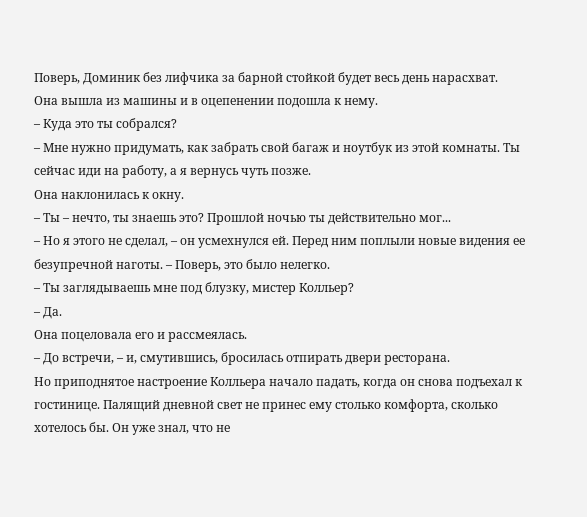Поверь, Доминик без лифчика за барной стойкой будет весь день нарасхват.
Она вышла из машины и в оцепенении подошла к нему.
– Куда это ты собрался?
– Мне нужно придумать, как забрать свой багаж и ноутбук из этой комнаты. Ты сейчас иди на работу, а я вернусь чуть позже.
Она наклонилась к окну.
– Ты – нечто, ты знаешь это? Прошлой ночью ты действительно мог...
– Но я этого не сделал, – он усмехнулся ей. Перед ним поплыли новые видения ее безупречной наготы. – Поверь, это было нелегко.
– Ты заглядываешь мне под блузку, мистер Колльер?
– Да.
Она поцеловала его и рассмеялась.
– До встречи, – и, смутившись, бросилась отпирать двери ресторана.
Но приподнятое настроение Колльера начало падать, когда он снова подъехал к гостинице. Палящий дневной свет не принес ему столько комфорта, сколько хотелось бы. Он уже знал, что не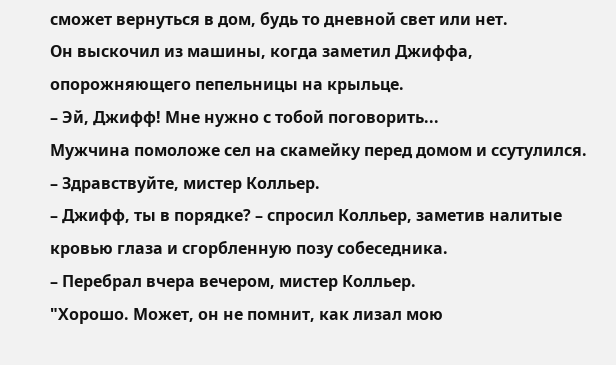сможет вернуться в дом, будь то дневной свет или нет.
Он выскочил из машины, когда заметил Джиффа, опорожняющего пепельницы на крыльце.
– Эй, Джифф! Мне нужно с тобой поговорить...
Мужчина помоложе сел на скамейку перед домом и ссутулился.
– Здравствуйте, мистер Колльер.
– Джифф, ты в порядке? – спросил Колльер, заметив налитые кровью глаза и сгорбленную позу собеседника.
– Перебрал вчера вечером, мистер Колльер.
"Хорошо. Может, он не помнит, как лизал мою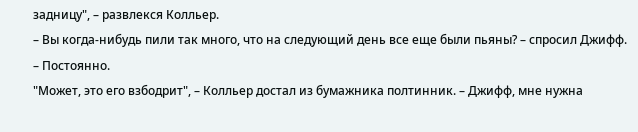задницу", – развлекся Колльер.
– Вы когда-нибудь пили так много, что на следующий день все еще были пьяны? – спросил Джифф.
– Постоянно.
"Может, это его взбодрит", – Колльер достал из бумажника полтинник. – Джифф, мне нужна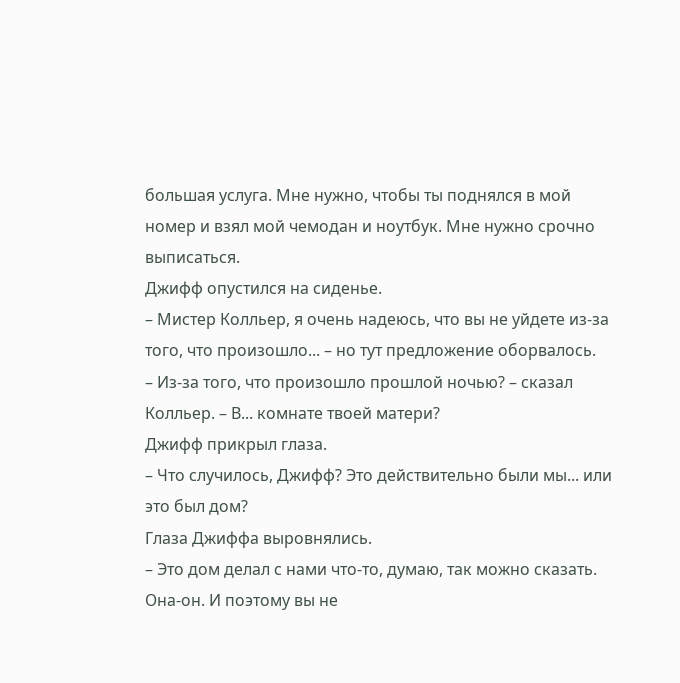большая услуга. Мне нужно, чтобы ты поднялся в мой номер и взял мой чемодан и ноутбук. Мне нужно срочно выписаться.
Джифф опустился на сиденье.
– Мистер Колльер, я очень надеюсь, что вы не уйдете из-за того, что произошло... – но тут предложение оборвалось.
– Из-за того, что произошло прошлой ночью? – сказал Колльер. – В... комнате твоей матери?
Джифф прикрыл глаза.
– Что случилось, Джифф? Это действительно были мы... или это был дом?
Глаза Джиффа выровнялись.
– Это дом делал с нами что-то, думаю, так можно сказать. Она-он. И поэтому вы не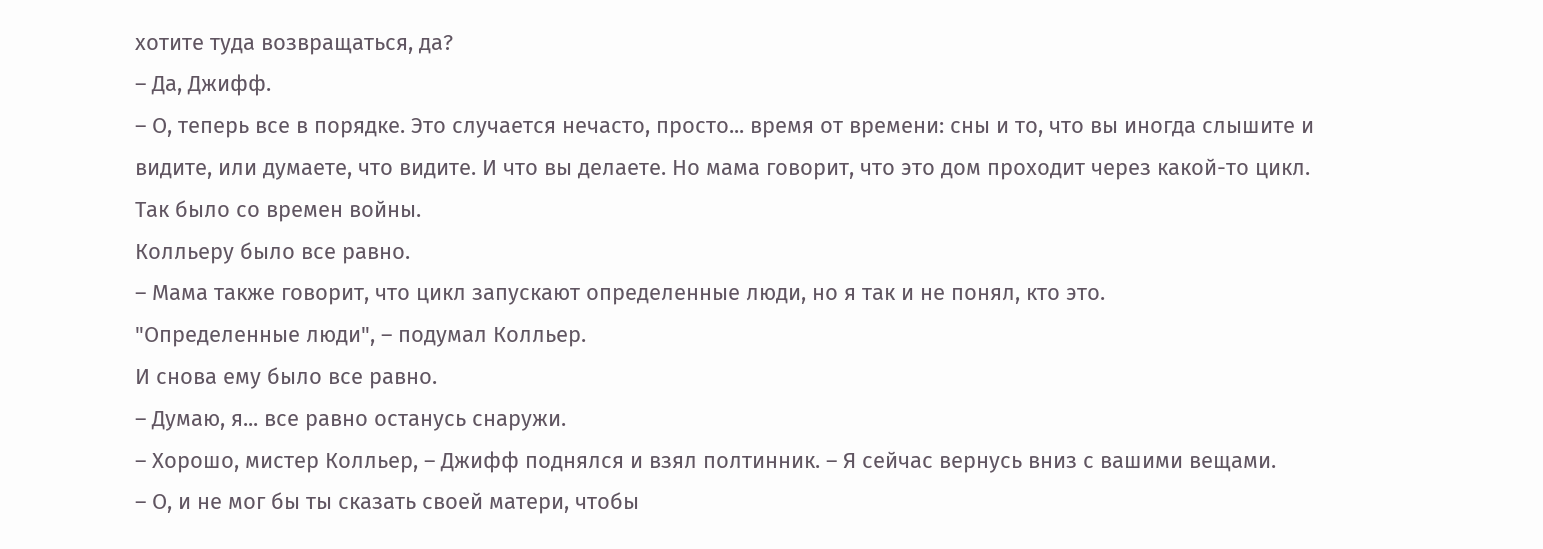хотите туда возвращаться, да?
– Да, Джифф.
– О, теперь все в порядке. Это случается нечасто, просто... время от времени: сны и то, что вы иногда слышите и видите, или думаете, что видите. И что вы делаете. Но мама говорит, что это дом проходит через какой-то цикл. Так было со времен войны.
Колльеру было все равно.
– Мама также говорит, что цикл запускают определенные люди, но я так и не понял, кто это.
"Определенные люди", – подумал Колльер.
И снова ему было все равно.
– Думаю, я... все равно останусь снаружи.
– Хорошо, мистер Колльер, – Джифф поднялся и взял полтинник. – Я сейчас вернусь вниз с вашими вещами.
– О, и не мог бы ты сказать своей матери, чтобы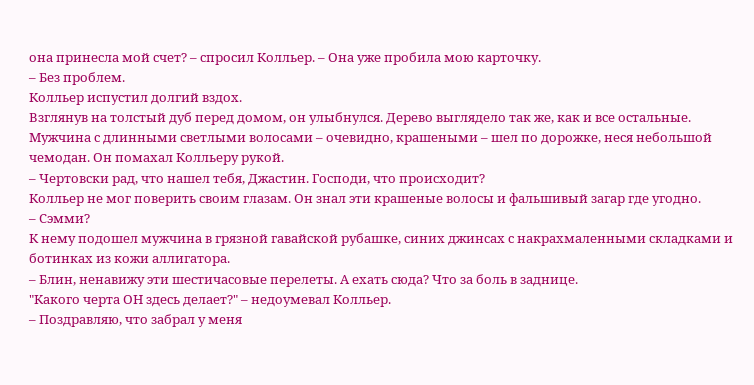она принесла мой счет? – спросил Колльер. – Она уже пробила мою карточку.
– Без проблем.
Колльер испустил долгий вздох.
Взглянув на толстый дуб перед домом, он улыбнулся. Дерево выглядело так же, как и все остальные.
Мужчина с длинными светлыми волосами – очевидно, крашеными – шел по дорожке, неся небольшой чемодан. Он помахал Колльеру рукой.
– Чертовски рад, что нашел тебя, Джастин. Господи, что происходит?
Колльер не мог поверить своим глазам. Он знал эти крашеные волосы и фальшивый загар где угодно.
– Сэмми?
К нему подошел мужчина в грязной гавайской рубашке, синих джинсах с накрахмаленными складками и ботинках из кожи аллигатора.
– Блин, ненавижу эти шестичасовые перелеты. А ехать сюда? Что за боль в заднице.
"Какого черта ОН здесь делает?" – недоумевал Колльер.
– Поздравляю, что забрал у меня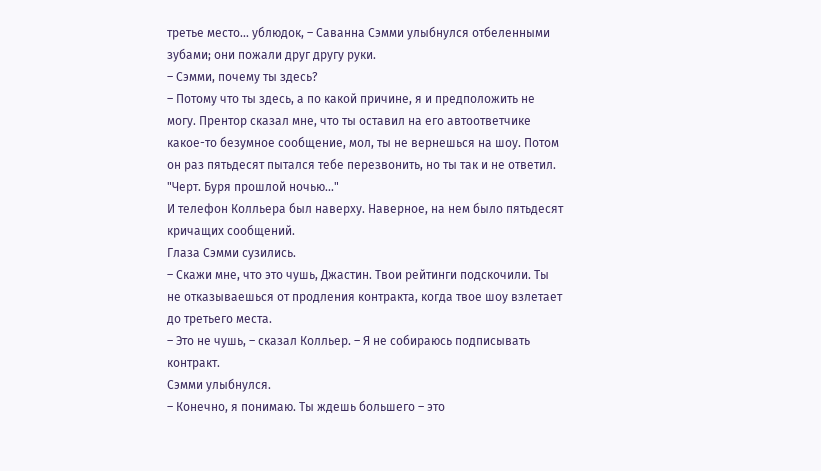третье место... ублюдок, – Саванна Сэмми улыбнулся отбеленными зубами; они пожали друг другу руки.
– Сэмми, почему ты здесь?
– Потому что ты здесь, а по какой причине, я и предположить не могу. Прентор сказал мне, что ты оставил на его автоответчике какое-то безумное сообщение, мол, ты не вернешься на шоу. Потом он раз пятьдесят пытался тебе перезвонить, но ты так и не ответил.
"Черт. Буря прошлой ночью..."
И телефон Колльера был наверху. Наверное, на нем было пятьдесят кричащих сообщений.
Глаза Сэмми сузились.
– Скажи мне, что это чушь, Джастин. Твои рейтинги подскочили. Ты не отказываешься от продления контракта, когда твое шоу взлетает до третьего места.
– Это не чушь, – сказал Колльер. – Я не собираюсь подписывать контракт.
Сэмми улыбнулся.
– Конечно, я понимаю. Ты ждешь большего – это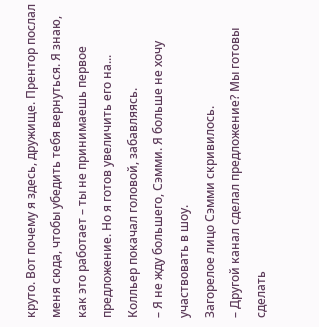круто. Вот почему я здесь, дружище. Прентор послал меня сюда, чтобы убедить тебя вернуться. Я знаю, как это работает – ты не принимаешь первое предложение. Но я готов увеличить его на...
Колльер покачал головой, забавляясь.
– Я не жду большего, Сэмми. Я больше не хочу участвовать в шоу.
Загорелое лицо Сэмми скривилось.
– Другой канал сделал предложение? Мы готовы сделать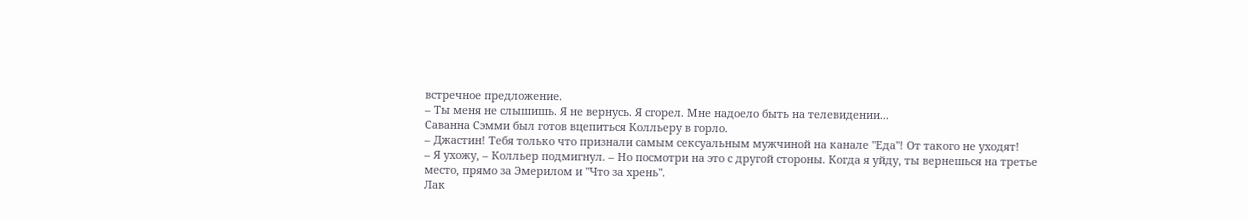встречное предложение.
– Ты меня не слышишь. Я не вернусь. Я сгорел. Мне надоело быть на телевидении...
Саванна Сэмми был готов вцепиться Колльеру в горло.
– Джастин! Тебя только что признали самым сексуальным мужчиной на канале "Еда"! От такого не уходят!
– Я ухожу, – Колльер подмигнул. – Но посмотри на это с другой стороны. Когда я уйду, ты вернешься на третье место, прямо за Эмерилом и "Что за хрень".
Лак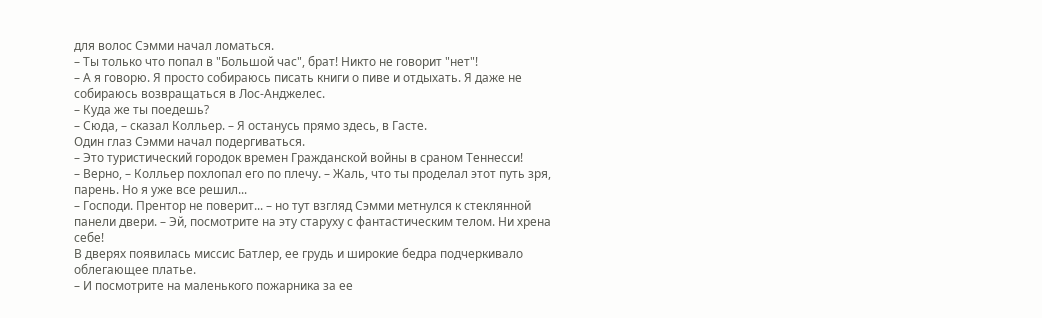для волос Сэмми начал ломаться.
– Ты только что попал в "Большой час", брат! Никто не говорит "нет"!
– А я говорю. Я просто собираюсь писать книги о пиве и отдыхать. Я даже не собираюсь возвращаться в Лос-Анджелес.
– Куда же ты поедешь?
– Сюда, – сказал Колльер. – Я останусь прямо здесь, в Гасте.
Один глаз Сэмми начал подергиваться.
– Это туристический городок времен Гражданской войны в сраном Теннесси!
– Верно, – Колльер похлопал его по плечу. – Жаль, что ты проделал этот путь зря, парень. Но я уже все решил...
– Господи. Прентор не поверит... – но тут взгляд Сэмми метнулся к стеклянной панели двери. – Эй, посмотрите на эту старуху с фантастическим телом. Ни хрена себе!
В дверях появилась миссис Батлер, ее грудь и широкие бедра подчеркивало облегающее платье.
– И посмотрите на маленького пожарника за ее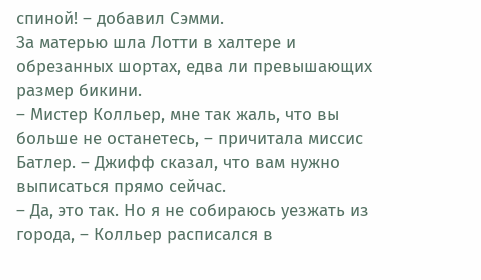спиной! – добавил Сэмми.
За матерью шла Лотти в халтере и обрезанных шортах, едва ли превышающих размер бикини.
– Мистер Колльер, мне так жаль, что вы больше не останетесь, – причитала миссис Батлер. – Джифф сказал, что вам нужно выписаться прямо сейчас.
– Да, это так. Но я не собираюсь уезжать из города, – Колльер расписался в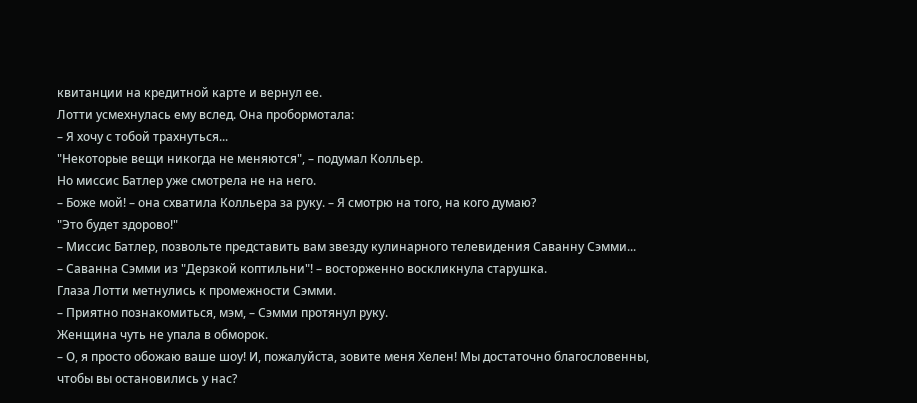квитанции на кредитной карте и вернул ее.
Лотти усмехнулась ему вслед. Она пробормотала:
– Я хочу с тобой трахнуться...
"Некоторые вещи никогда не меняются", – подумал Колльер.
Но миссис Батлер уже смотрела не на него.
– Боже мой! – она схватила Колльера за руку. – Я смотрю на того, на кого думаю?
"Это будет здорово!"
– Миссис Батлер, позвольте представить вам звезду кулинарного телевидения Саванну Сэмми...
– Саванна Сэмми из "Дерзкой коптильни"! – восторженно воскликнула старушка.
Глаза Лотти метнулись к промежности Сэмми.
– Приятно познакомиться, мэм, – Сэмми протянул руку.
Женщина чуть не упала в обморок.
– О, я просто обожаю ваше шоу! И, пожалуйста, зовите меня Хелен! Мы достаточно благословенны, чтобы вы остановились у нас?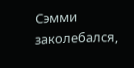Сэмми заколебался,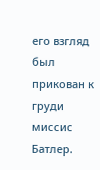его взгляд был прикован к груди миссис Батлер.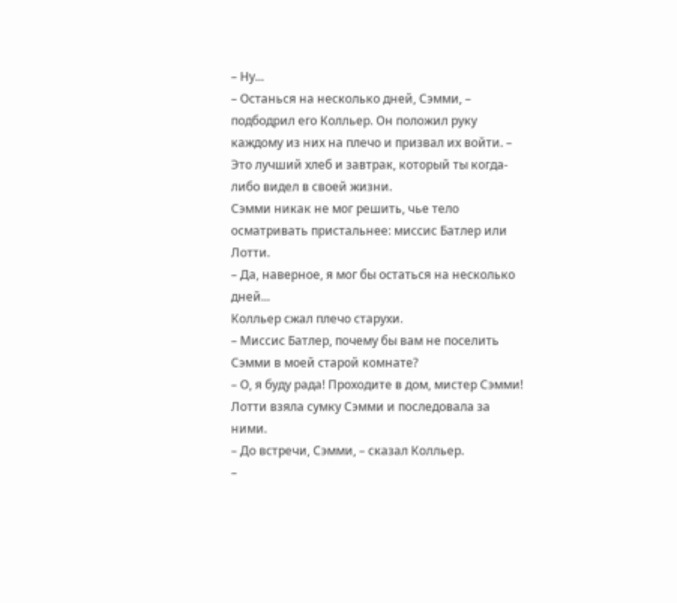– Ну...
– Останься на несколько дней, Сэмми, – подбодрил его Колльер. Он положил руку каждому из них на плечо и призвал их войти. – Это лучший хлеб и завтрак, который ты когда-либо видел в своей жизни.
Сэмми никак не мог решить, чье тело осматривать пристальнее: миссис Батлер или Лотти.
– Да, наверное, я мог бы остаться на несколько дней...
Колльер сжал плечо старухи.
– Миссис Батлер, почему бы вам не поселить Сэмми в моей старой комнате?
– О, я буду рада! Проходите в дом, мистер Сэмми!
Лотти взяла сумку Сэмми и последовала за ними.
– До встречи, Сэмми, – сказал Колльер.
–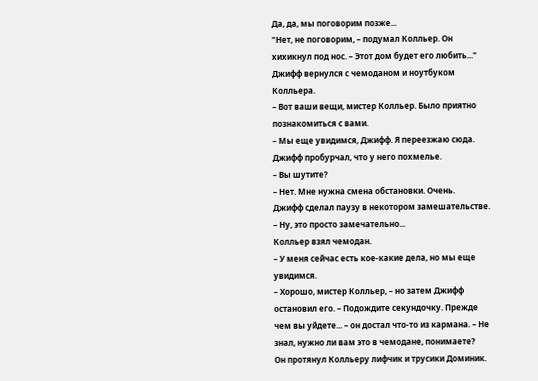Да, да, мы поговорим позже...
"Нет, не поговорим, – подумал Колльер. Он хихикнул под нос. – Этот дом будет его любить..."
Джифф вернулся с чемоданом и ноутбуком Колльера.
– Вот ваши вещи, мистер Колльер. Было приятно познакомиться с вами.
– Мы еще увидимся, Джифф. Я переезжаю сюда.
Джифф пробурчал, что у него похмелье.
– Вы шутите?
– Нет. Мне нужна смена обстановки. Очень.
Джифф сделал паузу в некотором замешательстве.
– Ну, это просто замечательно...
Колльер взял чемодан.
– У меня сейчас есть кое-какие дела, но мы еще увидимся.
– Хорошо, мистер Колльер, – но затем Джифф остановил его. – Подождите секундочку. Прежде чем вы уйдете... – он достал что-то из кармана. – Не знал, нужно ли вам это в чемодане, понимаете?
Он протянул Колльеру лифчик и трусики Доминик.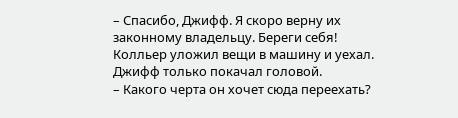– Спасибо, Джифф. Я скоро верну их законному владельцу. Береги себя!
Колльер уложил вещи в машину и уехал.
Джифф только покачал головой.
– Какого черта он хочет сюда переехать?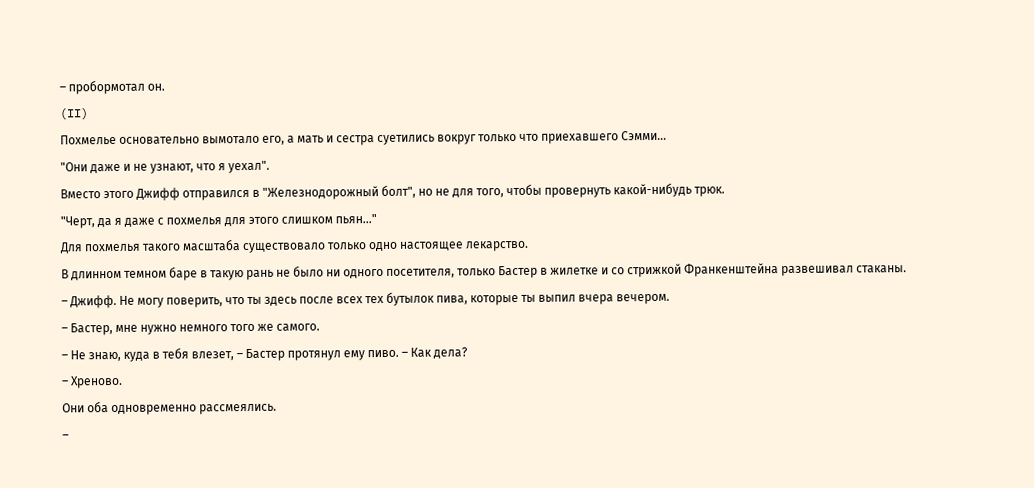– пробормотал он.
(II)
Похмелье основательно вымотало его, а мать и сестра суетились вокруг только что приехавшего Сэмми...
"Они даже и не узнают, что я уехал".
Вместо этого Джифф отправился в "Железнодорожный болт", но не для того, чтобы провернуть какой-нибудь трюк.
"Черт, да я даже с похмелья для этого слишком пьян..."
Для похмелья такого масштаба существовало только одно настоящее лекарство.
В длинном темном баре в такую рань не было ни одного посетителя, только Бастер в жилетке и со стрижкой Франкенштейна развешивал стаканы.
– Джифф. Не могу поверить, что ты здесь после всех тех бутылок пива, которые ты выпил вчера вечером.
– Бастер, мне нужно немного того же самого.
– Не знаю, куда в тебя влезет, – Бастер протянул ему пиво. – Как дела?
– Хреново.
Они оба одновременно рассмеялись.
–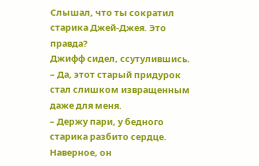Слышал, что ты сократил старика Джей-Джея. Это правда?
Джифф сидел, ссутулившись.
– Да, этот старый придурок стал слишком извращенным даже для меня.
– Держу пари, у бедного старика разбито сердце. Наверное, он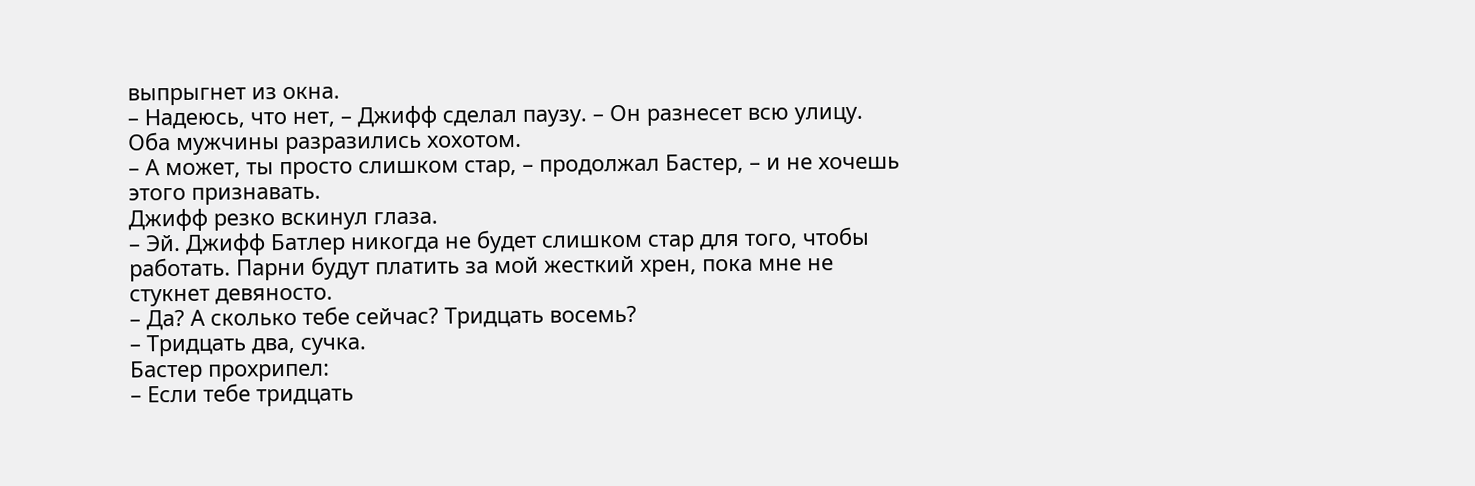выпрыгнет из окна.
– Надеюсь, что нет, – Джифф сделал паузу. – Он разнесет всю улицу.
Оба мужчины разразились хохотом.
– А может, ты просто слишком стар, – продолжал Бастер, – и не хочешь этого признавать.
Джифф резко вскинул глаза.
– Эй. Джифф Батлер никогда не будет слишком стар для того, чтобы работать. Парни будут платить за мой жесткий хрен, пока мне не стукнет девяносто.
– Да? А сколько тебе сейчас? Тридцать восемь?
– Тридцать два, сучка.
Бастер прохрипел:
– Если тебе тридцать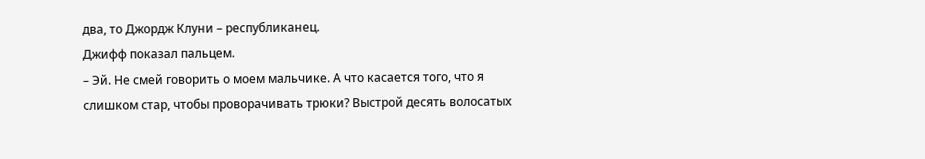два, то Джордж Клуни – республиканец.
Джифф показал пальцем.
– Эй. Не смей говорить о моем мальчике. А что касается того, что я слишком стар, чтобы проворачивать трюки? Выстрой десять волосатых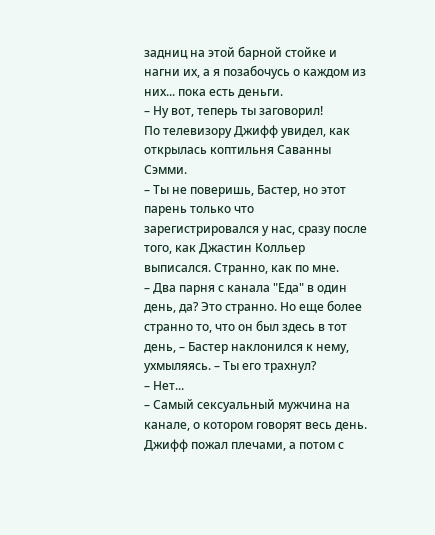задниц на этой барной стойке и нагни их, а я позабочусь о каждом из них... пока есть деньги.
– Ну вот, теперь ты заговорил!
По телевизору Джифф увидел, как открылась коптильня Саванны Сэмми.
– Ты не поверишь, Бастер, но этот парень только что зарегистрировался у нас, сразу после того, как Джастин Колльер выписался. Странно, как по мне.
– Два парня с канала "Еда" в один день, да? Это странно. Но еще более странно то, что он был здесь в тот день, – Бастер наклонился к нему, ухмыляясь. – Ты его трахнул?
– Нет...
– Самый сексуальный мужчина на канале, о котором говорят весь день.
Джифф пожал плечами, а потом с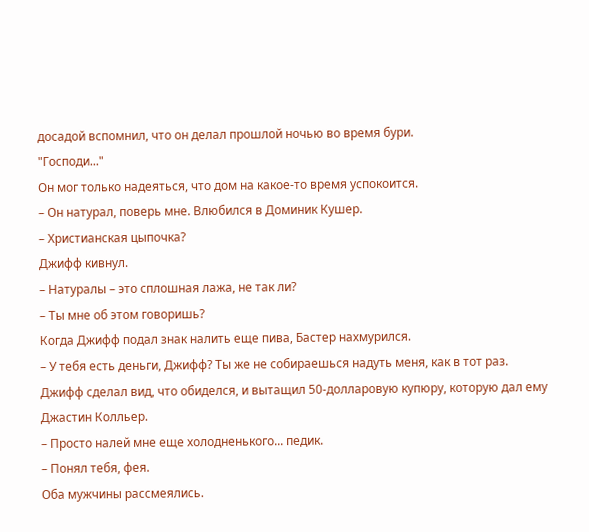досадой вспомнил, что он делал прошлой ночью во время бури.
"Господи..."
Он мог только надеяться, что дом на какое-то время успокоится.
– Он натурал, поверь мне. Влюбился в Доминик Кушер.
– Христианская цыпочка?
Джифф кивнул.
– Натуралы – это сплошная лажа, не так ли?
– Ты мне об этом говоришь?
Когда Джифф подал знак налить еще пива, Бастер нахмурился.
– У тебя есть деньги, Джифф? Ты же не собираешься надуть меня, как в тот раз.
Джифф сделал вид, что обиделся, и вытащил 50-долларовую купюру, которую дал ему Джастин Колльер.
– Просто налей мне еще холодненького... педик.
– Понял тебя, фея.
Оба мужчины рассмеялись.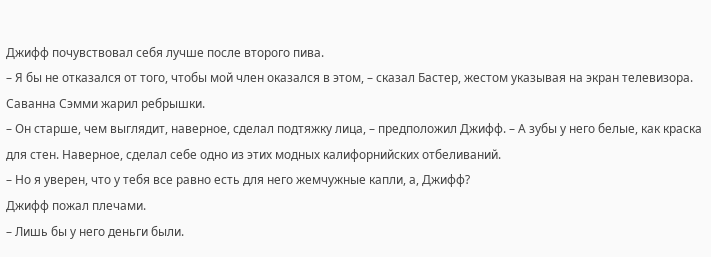Джифф почувствовал себя лучше после второго пива.
– Я бы не отказался от того, чтобы мой член оказался в этом, – сказал Бастер, жестом указывая на экран телевизора.
Саванна Сэмми жарил ребрышки.
– Он старше, чем выглядит, наверное, сделал подтяжку лица, – предположил Джифф. – А зубы у него белые, как краска для стен. Наверное, сделал себе одно из этих модных калифорнийских отбеливаний.
– Но я уверен, что у тебя все равно есть для него жемчужные капли, а, Джифф?
Джифф пожал плечами.
– Лишь бы у него деньги были.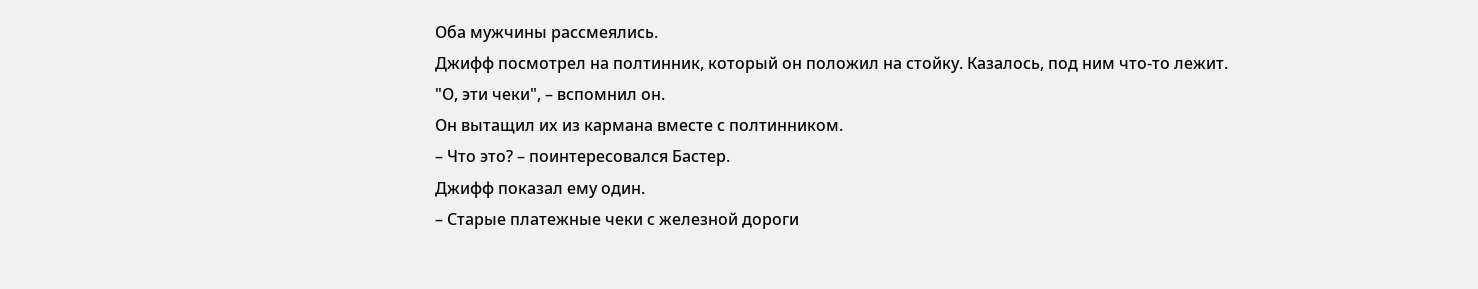Оба мужчины рассмеялись.
Джифф посмотрел на полтинник, который он положил на стойку. Казалось, под ним что-то лежит.
"О, эти чеки", – вспомнил он.
Он вытащил их из кармана вместе с полтинником.
– Что это? – поинтересовался Бастер.
Джифф показал ему один.
– Старые платежные чеки с железной дороги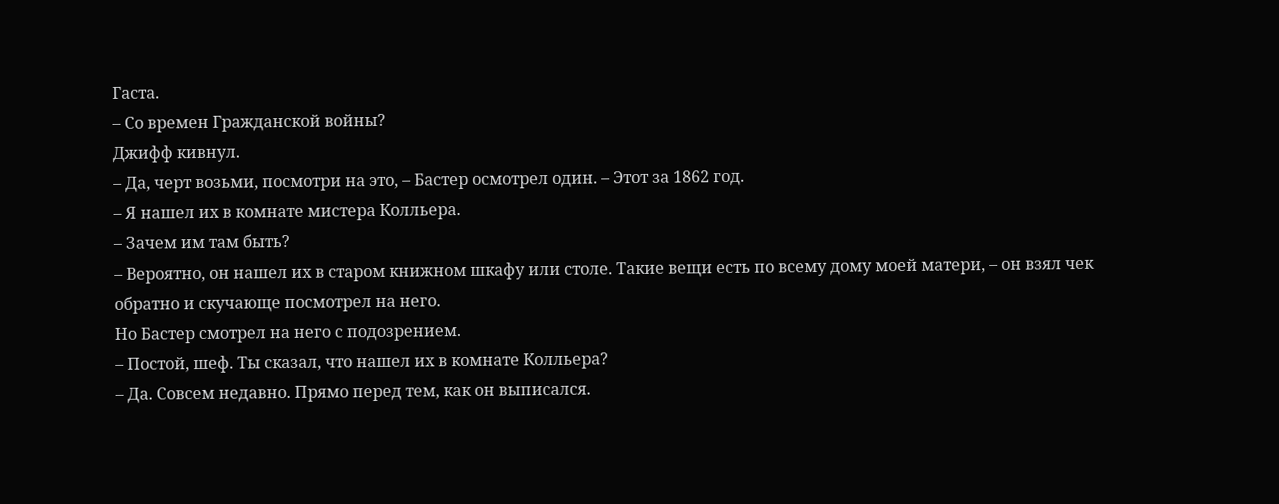Гаста.
– Со времен Гражданской войны?
Джифф кивнул.
– Да, черт возьми, посмотри на это, – Бастер осмотрел один. – Этот за 1862 год.
– Я нашел их в комнате мистера Колльера.
– Зачем им там быть?
– Вероятно, он нашел их в старом книжном шкафу или столе. Такие вещи есть по всему дому моей матери, – он взял чек обратно и скучающе посмотрел на него.
Но Бастер смотрел на него с подозрением.
– Постой, шеф. Ты сказал, что нашел их в комнате Колльера?
– Да. Совсем недавно. Прямо перед тем, как он выписался.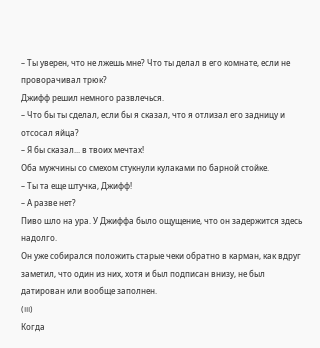– Ты уверен, что не лжешь мне? Что ты делал в его комнате, если не проворачивал трюк?
Джифф решил немного развлечься.
– Что бы ты сделал, если бы я сказал, что я отлизал его задницу и отсосал яйца?
– Я бы сказал... в твоих мечтах!
Оба мужчины со смехом стукнули кулаками по барной стойке.
– Ты та еще штучка, Джифф!
– А разве нет?
Пиво шло на ура. У Джиффа было ощущение, что он задержится здесь надолго.
Он уже собирался положить старые чеки обратно в карман, как вдруг заметил, что один из них, хотя и был подписан внизу, не был датирован или вообще заполнен.
(III)
Когда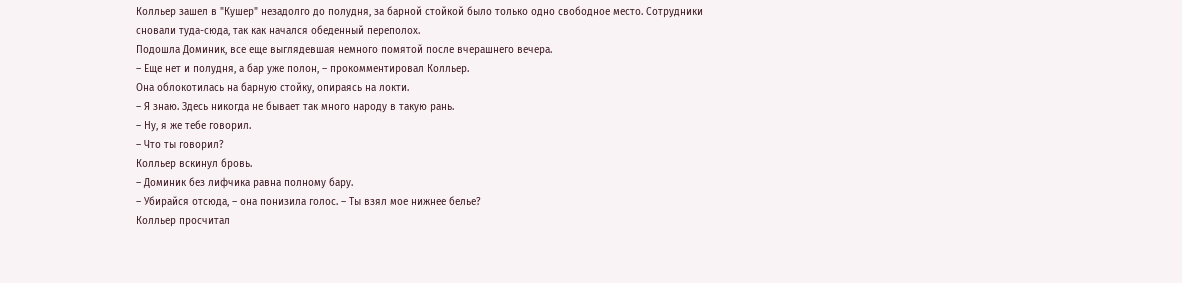Колльер зашел в "Кушер" незадолго до полудня, за барной стойкой было только одно свободное место. Сотрудники сновали туда-сюда, так как начался обеденный переполох.
Подошла Доминик, все еще выглядевшая немного помятой после вчерашнего вечера.
– Еще нет и полудня, а бар уже полон, – прокомментировал Колльер.
Она облокотилась на барную стойку, опираясь на локти.
– Я знаю. Здесь никогда не бывает так много народу в такую рань.
– Ну, я же тебе говорил.
– Что ты говорил?
Колльер вскинул бровь.
– Доминик без лифчика равна полному бару.
– Убирайся отсюда, – она понизила голос. – Ты взял мое нижнее белье?
Колльер просчитал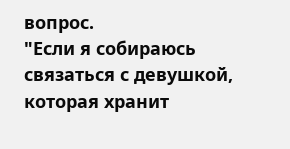вопрос.
"Если я собираюсь связаться с девушкой, которая хранит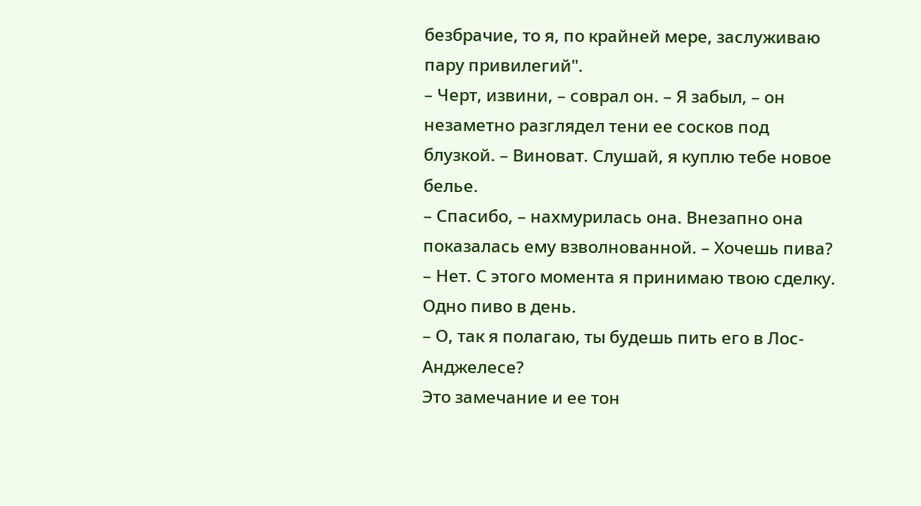безбрачие, то я, по крайней мере, заслуживаю пару привилегий".
– Черт, извини, – соврал он. – Я забыл, – он незаметно разглядел тени ее сосков под блузкой. – Виноват. Слушай, я куплю тебе новое белье.
– Спасибо, – нахмурилась она. Внезапно она показалась ему взволнованной. – Хочешь пива?
– Нет. С этого момента я принимаю твою сделку. Одно пиво в день.
– О, так я полагаю, ты будешь пить его в Лос-Анджелесе?
Это замечание и ее тон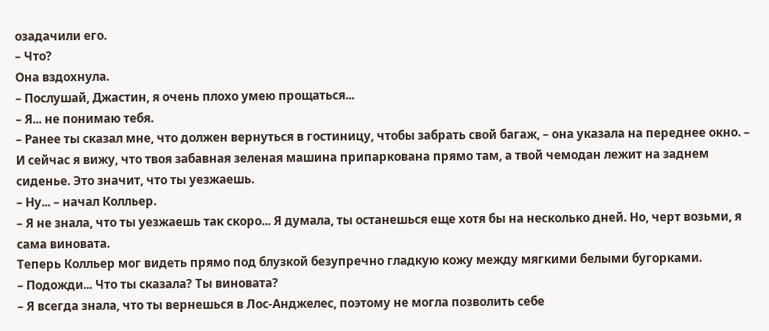озадачили его.
– Что?
Она вздохнула.
– Послушай, Джастин, я очень плохо умею прощаться...
– Я... не понимаю тебя.
– Ранее ты сказал мне, что должен вернуться в гостиницу, чтобы забрать свой багаж, – она указала на переднее окно. – И сейчас я вижу, что твоя забавная зеленая машина припаркована прямо там, а твой чемодан лежит на заднем сиденье. Это значит, что ты уезжаешь.
– Ну... – начал Колльер.
– Я не знала, что ты уезжаешь так скоро... Я думала, ты останешься еще хотя бы на несколько дней. Но, черт возьми, я сама виновата.
Теперь Колльер мог видеть прямо под блузкой безупречно гладкую кожу между мягкими белыми бугорками.
– Подожди... Что ты сказала? Ты виновата?
– Я всегда знала, что ты вернешься в Лос-Анджелес, поэтому не могла позволить себе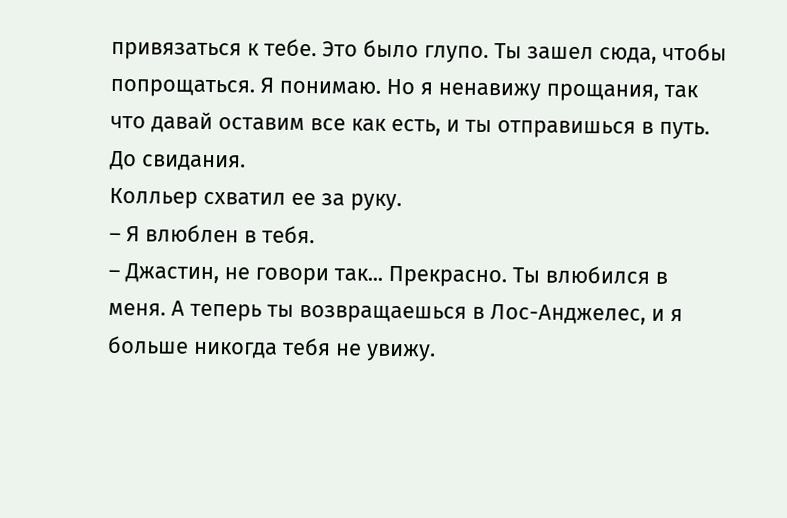привязаться к тебе. Это было глупо. Ты зашел сюда, чтобы попрощаться. Я понимаю. Но я ненавижу прощания, так что давай оставим все как есть, и ты отправишься в путь. До свидания.
Колльер схватил ее за руку.
– Я влюблен в тебя.
– Джастин, не говори так... Прекрасно. Ты влюбился в меня. А теперь ты возвращаешься в Лос-Анджелес, и я больше никогда тебя не увижу.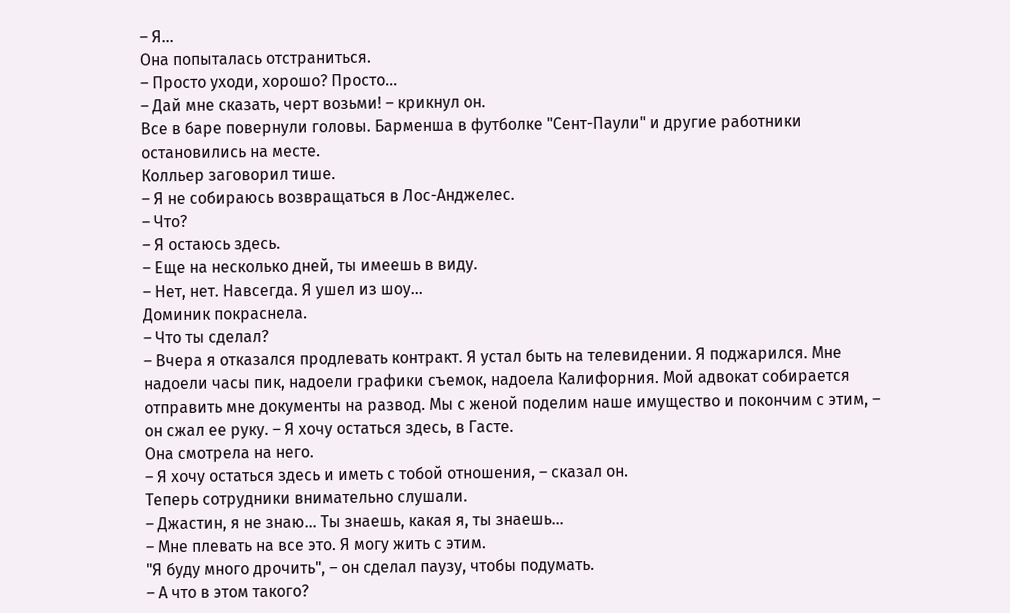– Я...
Она попыталась отстраниться.
– Просто уходи, хорошо? Просто...
– Дай мне сказать, черт возьми! – крикнул он.
Все в баре повернули головы. Барменша в футболке "Сент-Паули" и другие работники остановились на месте.
Колльер заговорил тише.
– Я не собираюсь возвращаться в Лос-Анджелес.
– Что?
– Я остаюсь здесь.
– Еще на несколько дней, ты имеешь в виду.
– Нет, нет. Навсегда. Я ушел из шоу...
Доминик покраснела.
– Что ты сделал?
– Вчера я отказался продлевать контракт. Я устал быть на телевидении. Я поджарился. Мне надоели часы пик, надоели графики съемок, надоела Калифорния. Мой адвокат собирается отправить мне документы на развод. Мы с женой поделим наше имущество и покончим с этим, – он сжал ее руку. – Я хочу остаться здесь, в Гасте.
Она смотрела на него.
– Я хочу остаться здесь и иметь с тобой отношения, – сказал он.
Теперь сотрудники внимательно слушали.
– Джастин, я не знаю... Ты знаешь, какая я, ты знаешь...
– Мне плевать на все это. Я могу жить с этим.
"Я буду много дрочить", – он сделал паузу, чтобы подумать.
– А что в этом такого?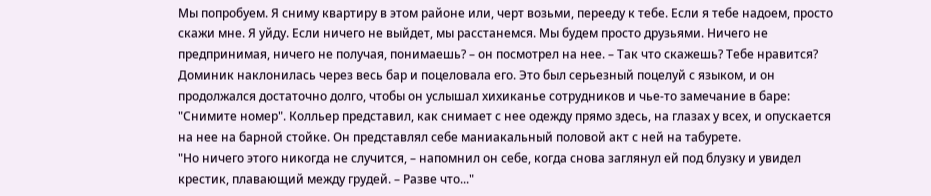Мы попробуем. Я сниму квартиру в этом районе или, черт возьми, перееду к тебе. Если я тебе надоем, просто скажи мне. Я уйду. Если ничего не выйдет, мы расстанемся. Мы будем просто друзьями. Ничего не предпринимая, ничего не получая, понимаешь? – он посмотрел на нее. – Так что скажешь? Тебе нравится?
Доминик наклонилась через весь бар и поцеловала его. Это был серьезный поцелуй с языком, и он продолжался достаточно долго, чтобы он услышал хихиканье сотрудников и чье-то замечание в баре: "Снимите номер". Колльер представил, как снимает с нее одежду прямо здесь, на глазах у всех, и опускается на нее на барной стойке. Он представлял себе маниакальный половой акт с ней на табурете.
"Но ничего этого никогда не случится, – напомнил он себе, когда снова заглянул ей под блузку и увидел крестик, плавающий между грудей. – Разве что..."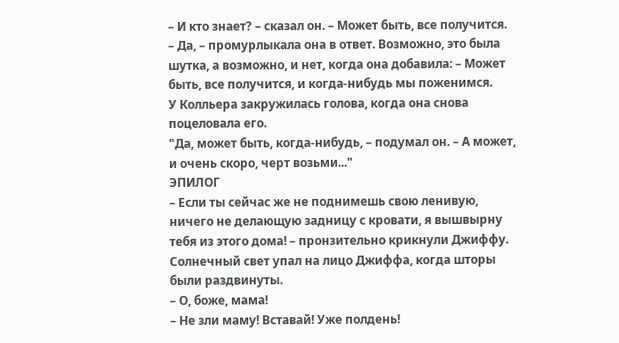– И кто знает? – сказал он. – Может быть, все получится.
– Да, – промурлыкала она в ответ. Возможно, это была шутка, а возможно, и нет, когда она добавила: – Может быть, все получится, и когда-нибудь мы поженимся.
У Колльера закружилась голова, когда она снова поцеловала его.
"Да, может быть, когда-нибудь, – подумал он. – А может, и очень скоро, черт возьми..."
ЭПИЛОГ
– Если ты сейчас же не поднимешь свою ленивую, ничего не делающую задницу с кровати, я вышвырну тебя из этого дома! – пронзительно крикнули Джиффу.
Солнечный свет упал на лицо Джиффа, когда шторы были раздвинуты.
– О, боже, мама!
– Не зли маму! Вставай! Уже полдень!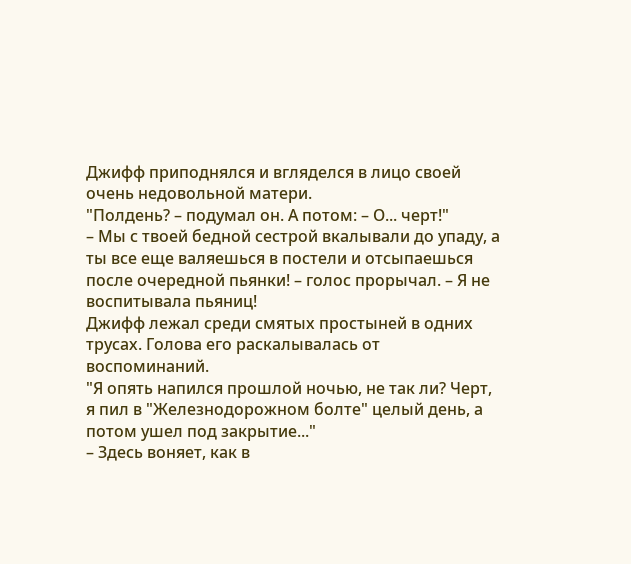Джифф приподнялся и вгляделся в лицо своей очень недовольной матери.
"Полдень? – подумал он. А потом: – О... черт!"
– Мы с твоей бедной сестрой вкалывали до упаду, а ты все еще валяешься в постели и отсыпаешься после очередной пьянки! – голос прорычал. – Я не воспитывала пьяниц!
Джифф лежал среди смятых простыней в одних трусах. Голова его раскалывалась от воспоминаний.
"Я опять напился прошлой ночью, не так ли? Черт, я пил в "Железнодорожном болте" целый день, а потом ушел под закрытие..."
– Здесь воняет, как в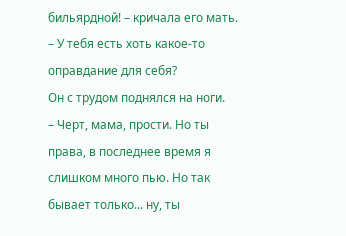бильярдной! – кричала его мать. – У тебя есть хоть какое-то оправдание для себя?
Он с трудом поднялся на ноги.
– Черт, мама, прости. Но ты права, в последнее время я слишком много пью. Но так бывает только... ну, ты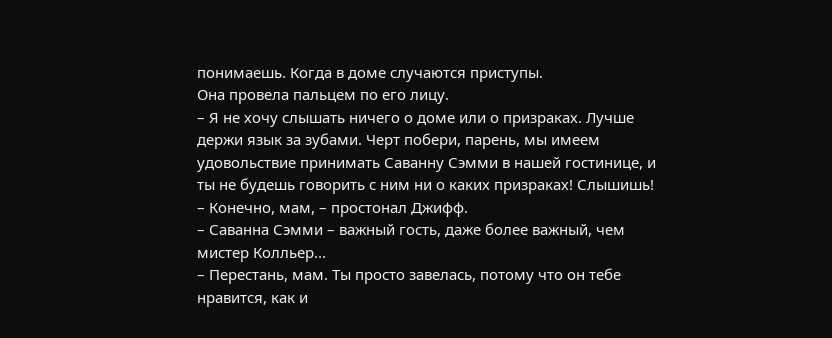понимаешь. Когда в доме случаются приступы.
Она провела пальцем по его лицу.
– Я не хочу слышать ничего о доме или о призраках. Лучше держи язык за зубами. Черт побери, парень, мы имеем удовольствие принимать Саванну Сэмми в нашей гостинице, и ты не будешь говорить с ним ни о каких призраках! Слышишь!
– Конечно, мам, – простонал Джифф.
– Саванна Сэмми – важный гость, даже более важный, чем мистер Колльер...
– Перестань, мам. Ты просто завелась, потому что он тебе нравится, как и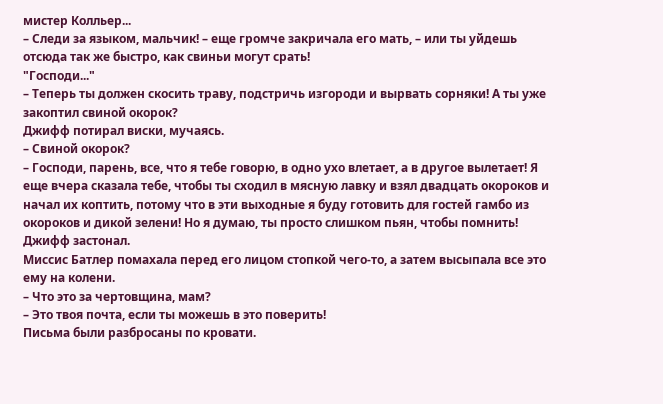мистер Колльер...
– Следи за языком, мальчик! – еще громче закричала его мать, – или ты уйдешь отсюда так же быстро, как свиньи могут срать!
"Господи..."
– Теперь ты должен скосить траву, подстричь изгороди и вырвать сорняки! А ты уже закоптил свиной окорок?
Джифф потирал виски, мучаясь.
– Свиной окорок?
– Господи, парень, все, что я тебе говорю, в одно ухо влетает, а в другое вылетает! Я еще вчера сказала тебе, чтобы ты сходил в мясную лавку и взял двадцать окороков и начал их коптить, потому что в эти выходные я буду готовить для гостей гамбо из окороков и дикой зелени! Но я думаю, ты просто слишком пьян, чтобы помнить!
Джифф застонал.
Миссис Батлер помахала перед его лицом стопкой чего-то, а затем высыпала все это ему на колени.
– Что это за чертовщина, мам?
– Это твоя почта, если ты можешь в это поверить!
Письма были разбросаны по кровати.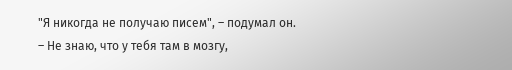"Я никогда не получаю писем", – подумал он.
– Не знаю, что у тебя там в мозгу,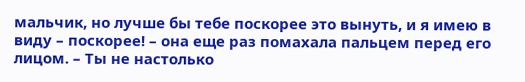мальчик, но лучше бы тебе поскорее это вынуть, и я имею в виду – поскорее! – она еще раз помахала пальцем перед его лицом. – Ты не настолько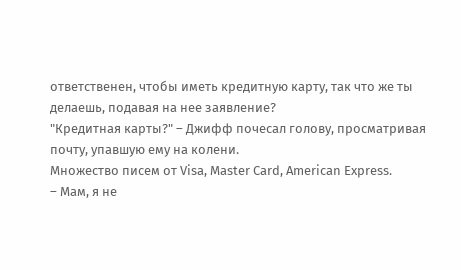ответственен, чтобы иметь кредитную карту, так что же ты делаешь, подавая на нее заявление?
"Кредитная карты?" – Джифф почесал голову, просматривая почту, упавшую ему на колени.
Множество писем от Visa, Master Card, American Express.
– Мам, я не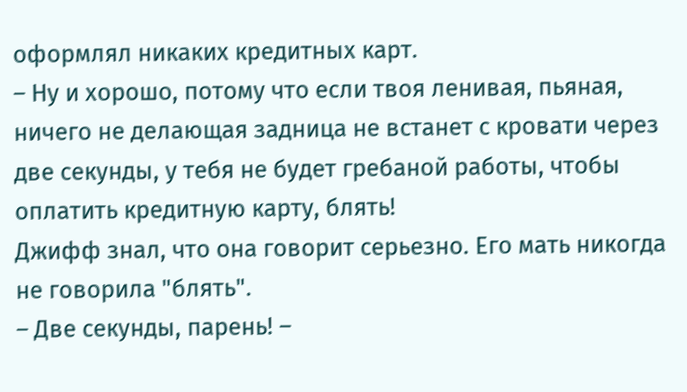оформлял никаких кредитных карт.
– Ну и хорошо, потому что если твоя ленивая, пьяная, ничего не делающая задница не встанет с кровати через две секунды, у тебя не будет гребаной работы, чтобы оплатить кредитную карту, блять!
Джифф знал, что она говорит серьезно. Его мать никогда не говорила "блять".
– Две секунды, парень! –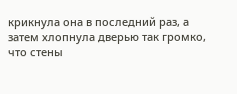крикнула она в последний раз, а затем хлопнула дверью так громко, что стены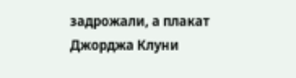задрожали, а плакат Джорджа Клуни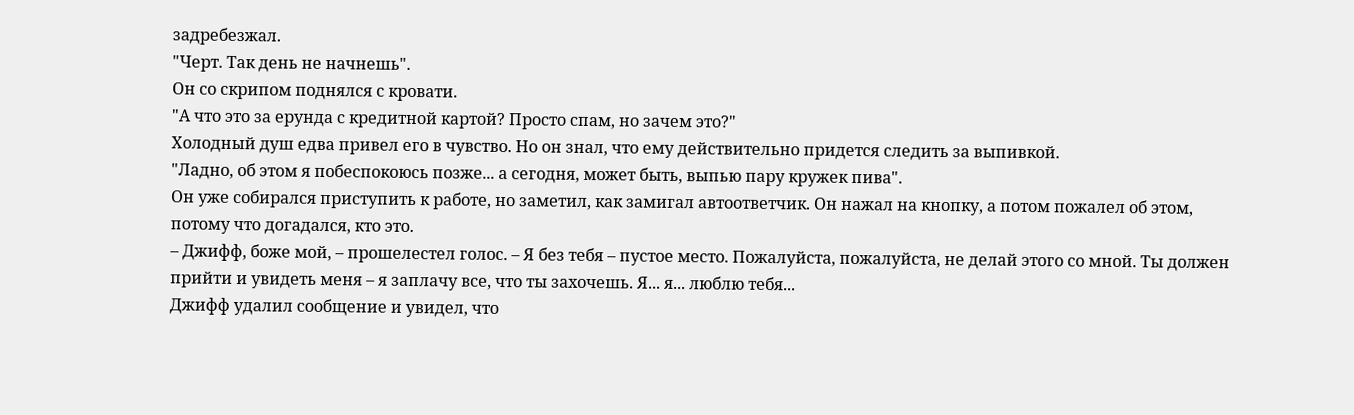задребезжал.
"Черт. Так день не начнешь".
Он со скрипом поднялся с кровати.
"А что это за ерунда с кредитной картой? Просто спам, но зачем это?"
Холодный душ едва привел его в чувство. Но он знал, что ему действительно придется следить за выпивкой.
"Ладно, об этом я побеспокоюсь позже... а сегодня, может быть, выпью пару кружек пива".
Он уже собирался приступить к работе, но заметил, как замигал автоответчик. Он нажал на кнопку, а потом пожалел об этом, потому что догадался, кто это.
– Джифф, боже мой, – прошелестел голос. – Я без тебя – пустое место. Пожалуйста, пожалуйста, не делай этого со мной. Ты должен прийти и увидеть меня – я заплачу все, что ты захочешь. Я... я... люблю тебя...
Джифф удалил сообщение и увидел, что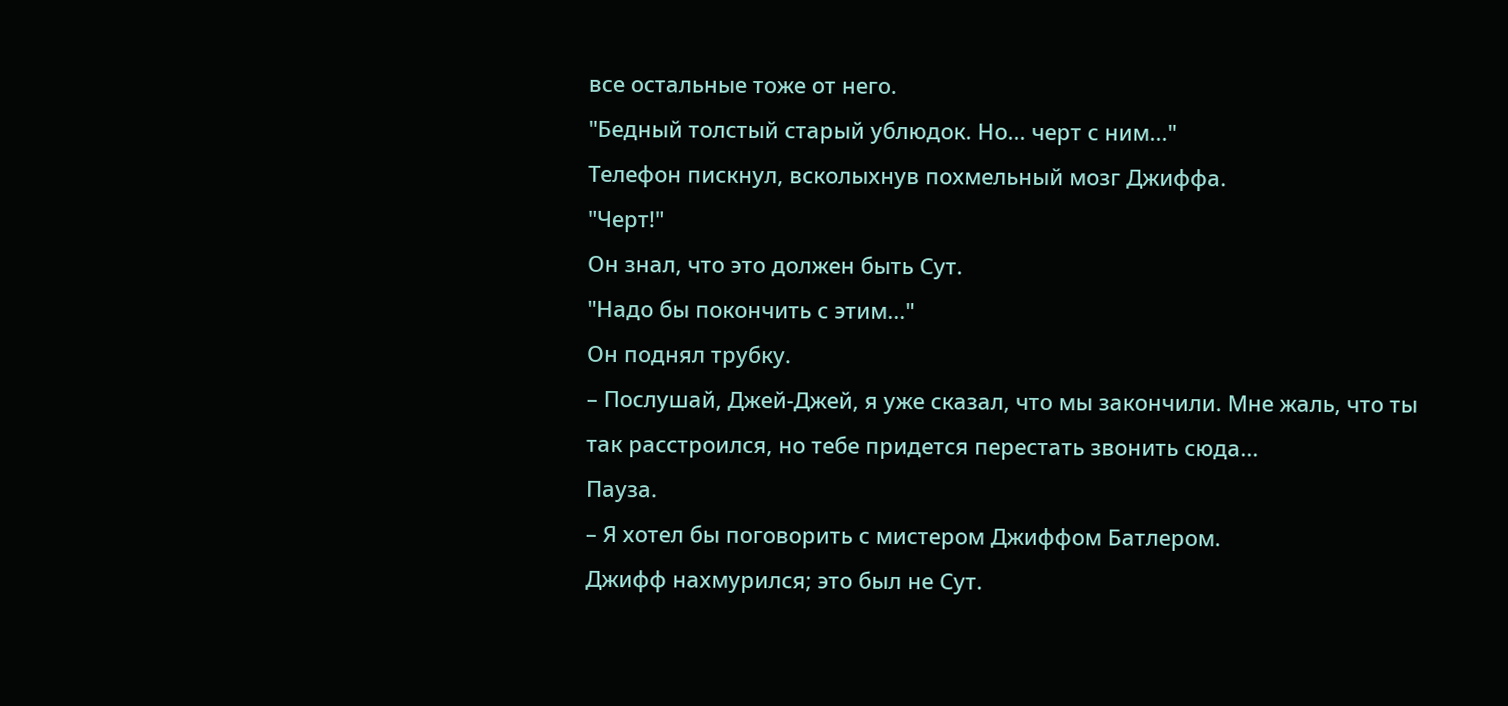все остальные тоже от него.
"Бедный толстый старый ублюдок. Но... черт с ним..."
Телефон пискнул, всколыхнув похмельный мозг Джиффа.
"Черт!"
Он знал, что это должен быть Сут.
"Надо бы покончить с этим..."
Он поднял трубку.
– Послушай, Джей-Джей, я уже сказал, что мы закончили. Мне жаль, что ты так расстроился, но тебе придется перестать звонить сюда...
Пауза.
– Я хотел бы поговорить с мистером Джиффом Батлером.
Джифф нахмурился; это был не Сут.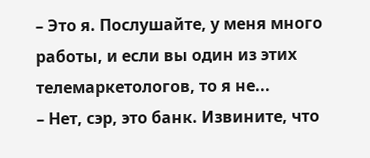– Это я. Послушайте, у меня много работы, и если вы один из этих телемаркетологов, то я не...
– Нет, сэр, это банк. Извините, что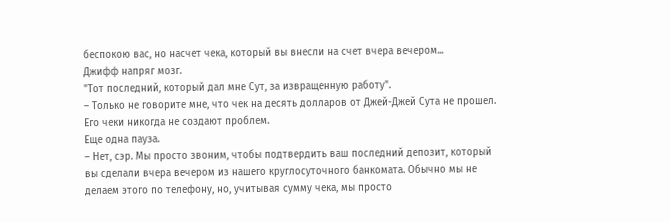беспокою вас, но насчет чека, который вы внесли на счет вчера вечером...
Джифф напряг мозг.
"Тот последний, который дал мне Сут, за извращенную работу".
– Только не говорите мне, что чек на десять долларов от Джей-Джей Сута не прошел. Его чеки никогда не создают проблем.
Еще одна пауза.
– Нет, сэр. Мы просто звоним, чтобы подтвердить ваш последний депозит, который вы сделали вчера вечером из нашего круглосуточного банкомата. Обычно мы не делаем этого по телефону, но, учитывая сумму чека, мы просто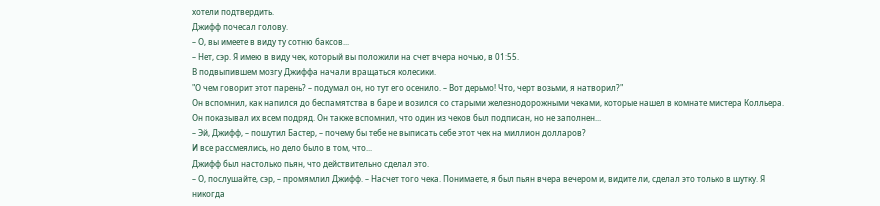хотели подтвердить.
Джифф почесал голову.
– О, вы имеете в виду ту сотню баксов...
– Нет, сэр. Я имею в виду чек, который вы положили на счет вчера ночью, в 01:55.
В подвыпившем мозгу Джиффа начали вращаться колесики.
"О чем говорит этот парень? – подумал он, но тут его осенило. – Вот дерьмо! Что, черт возьми, я натворил?"
Он вспомнил, как напился до беспамятства в баре и возился со старыми железнодорожными чеками, которые нашел в комнате мистера Колльера. Он показывал их всем подряд. Он также вспомнил, что один из чеков был подписан, но не заполнен...
– Эй, Джифф, – пошутил Бастер, – почему бы тебе не выписать себе этот чек на миллион долларов?
И все рассмеялись, но дело было в том, что...
Джифф был настолько пьян, что действительно сделал это.
– О, послушайте, сэр, – промямлил Джифф. – Насчет того чека. Понимаете, я был пьян вчера вечером и, видите ли, сделал это только в шутку. Я никогда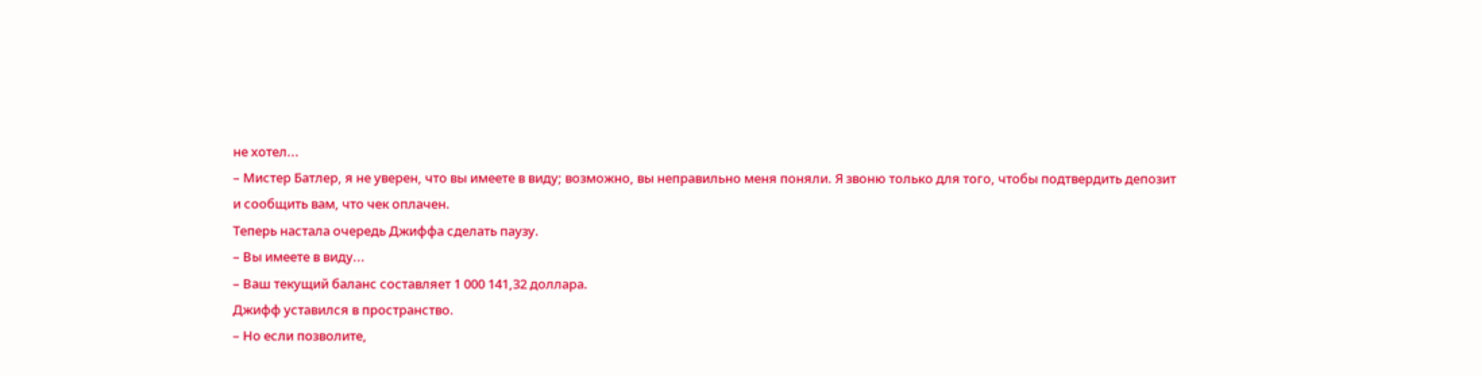не хотел...
– Мистер Батлер, я не уверен, что вы имеете в виду; возможно, вы неправильно меня поняли. Я звоню только для того, чтобы подтвердить депозит и сообщить вам, что чек оплачен.
Теперь настала очередь Джиффа сделать паузу.
– Вы имеете в виду...
– Ваш текущий баланс составляет 1 000 141,32 доллара.
Джифф уставился в пространство.
– Но если позволите,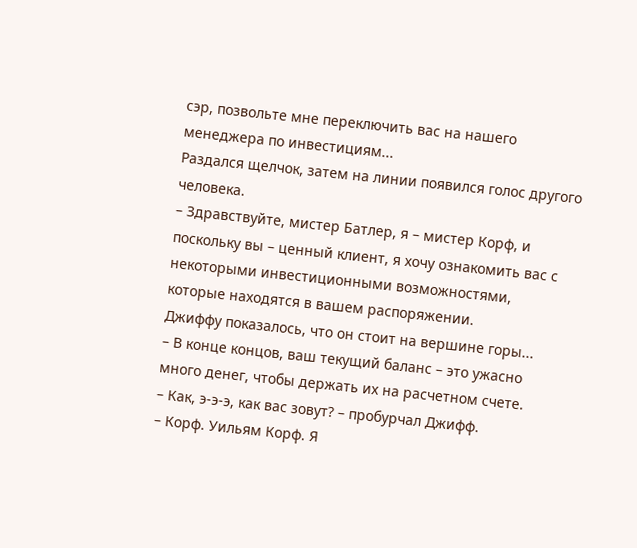сэр, позвольте мне переключить вас на нашего менеджера по инвестициям...
Раздался щелчок, затем на линии появился голос другого человека.
– Здравствуйте, мистер Батлер, я – мистер Корф, и поскольку вы – ценный клиент, я хочу ознакомить вас с некоторыми инвестиционными возможностями, которые находятся в вашем распоряжении.
Джиффу показалось, что он стоит на вершине горы...
– В конце концов, ваш текущий баланс – это ужасно много денег, чтобы держать их на расчетном счете.
– Как, э-э-э, как вас зовут? – пробурчал Джифф.
– Корф. Уильям Корф. Я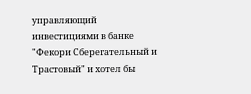управляющий инвестициями в банке "Фекори Сберегательный и Трастовый" и хотел бы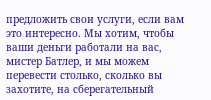предложить свои услуги, если вам это интересно. Мы хотим, чтобы ваши деньги работали на вас, мистер Батлер, и мы можем перевести столько, сколько вы захотите, на сберегательный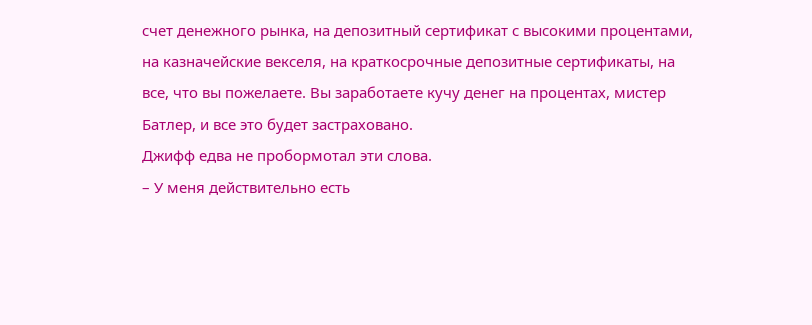счет денежного рынка, на депозитный сертификат с высокими процентами, на казначейские векселя, на краткосрочные депозитные сертификаты, на все, что вы пожелаете. Вы заработаете кучу денег на процентах, мистер Батлер, и все это будет застраховано.
Джифф едва не пробормотал эти слова.
– У меня действительно есть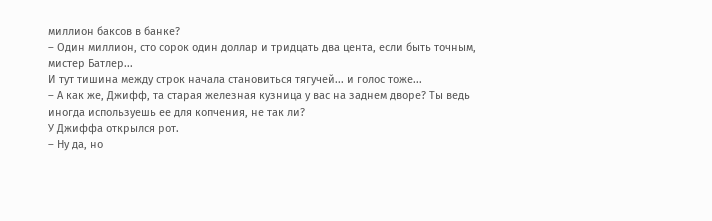миллион баксов в банке?
– Один миллион, сто сорок один доллар и тридцать два цента, если быть точным, мистер Батлер...
И тут тишина между строк начала становиться тягучей... и голос тоже...
– А как же, Джифф, та старая железная кузница у вас на заднем дворе? Ты ведь иногда используешь ее для копчения, не так ли?
У Джиффа открылся рот.
– Ну да, но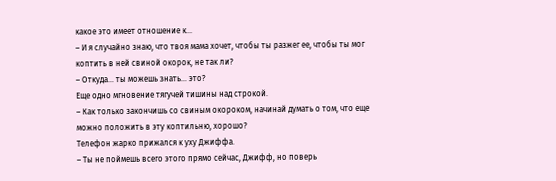какое это имеет отношение к...
– И я случайно знаю, что твоя мама хочет, чтобы ты разжег ее, чтобы ты мог коптить в ней свиной окорок, не так ли?
– Откуда... ты можешь знать... это?
Еще одно мгновение тягучей тишины над строкой.
– Как только закончишь со свиным окороком, начинай думать о том, что еще можно положить в эту коптильню, хорошо?
Телефон жарко прижался к уху Джиффа.
– Ты не поймешь всего этого прямо сейчас, Джифф, но поверь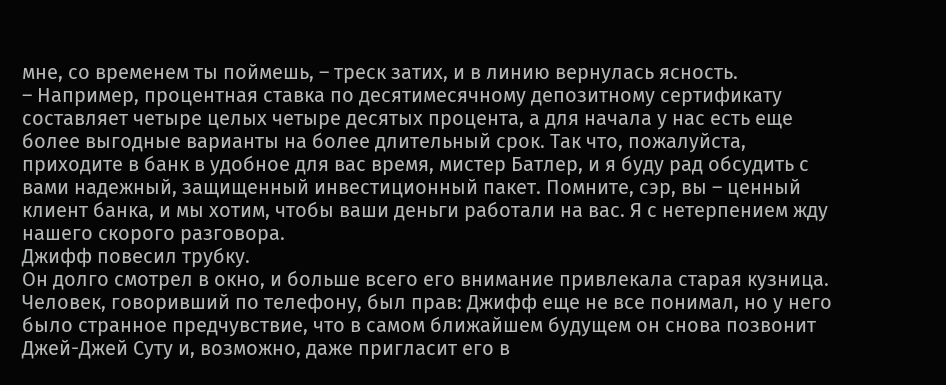мне, со временем ты поймешь, – треск затих, и в линию вернулась ясность.
– Например, процентная ставка по десятимесячному депозитному сертификату составляет четыре целых четыре десятых процента, а для начала у нас есть еще более выгодные варианты на более длительный срок. Так что, пожалуйста, приходите в банк в удобное для вас время, мистер Батлер, и я буду рад обсудить с вами надежный, защищенный инвестиционный пакет. Помните, сэр, вы – ценный клиент банка, и мы хотим, чтобы ваши деньги работали на вас. Я с нетерпением жду нашего скорого разговора.
Джифф повесил трубку.
Он долго смотрел в окно, и больше всего его внимание привлекала старая кузница.
Человек, говоривший по телефону, был прав: Джифф еще не все понимал, но у него было странное предчувствие, что в самом ближайшем будущем он снова позвонит Джей-Джей Суту и, возможно, даже пригласит его в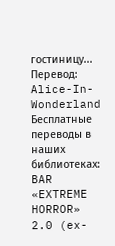гостиницу...
Перевод: Alice-In-Wonderland
Бесплатные переводы в наших библиотеках:
BAR «EXTREME HORROR» 2.0 (ex-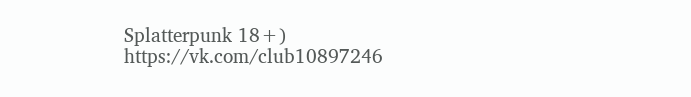Splatterpunk 18+)
https://vk.com/club10897246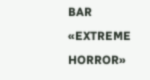BAR «EXTREME HORROR»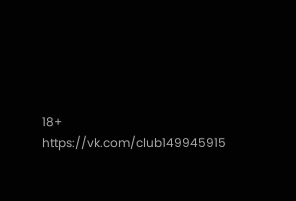18+
https://vk.com/club149945915